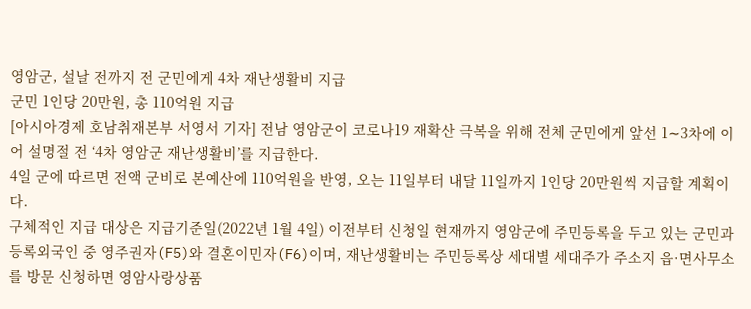영암군, 설날 전까지 전 군민에게 4차 재난생활비 지급
군민 1인당 20만원, 총 110억원 지급
[아시아경제 호남취재본부 서영서 기자] 전남 영암군이 코로나19 재확산 극복을 위해 전체 군민에게 앞선 1∼3차에 이어 설명절 전 ‘4차 영암군 재난생활비’를 지급한다.
4일 군에 따르면 전액 군비로 본예산에 110억원을 반영, 오는 11일부터 내달 11일까지 1인당 20만원씩 지급할 계획이다.
구체적인 지급 대상은 지급기준일(2022년 1월 4일) 이전부터 신청일 현재까지 영암군에 주민등록을 두고 있는 군민과 등록외국인 중 영주권자(F5)와 결혼이민자(F6)이며, 재난생활비는 주민등록상 세대별 세대주가 주소지 읍·면사무소를 방문 신청하면 영암사랑상품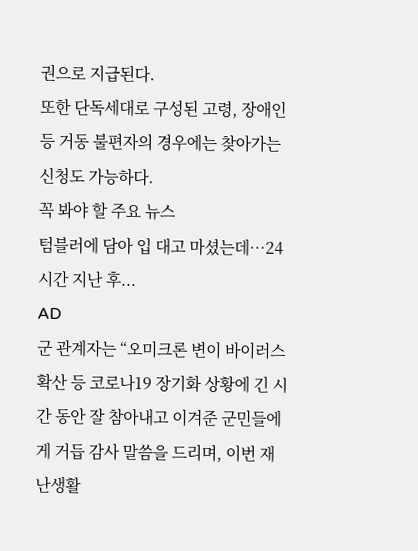권으로 지급된다.
또한 단독세대로 구성된 고령, 장애인 등 거동 불편자의 경우에는 찾아가는 신청도 가능하다.
꼭 봐야 할 주요 뉴스
텀블러에 담아 입 대고 마셨는데…24시간 지난 후...
AD
군 관계자는 “오미크론 변이 바이러스 확산 등 코로나19 장기화 상황에 긴 시간 동안 잘 참아내고 이겨준 군민들에게 거듭 감사 말씀을 드리며, 이번 재난생활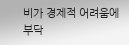비가 경제적 어려움에 부닥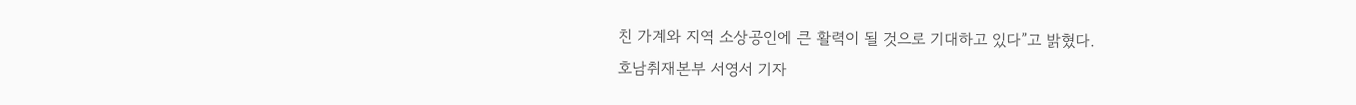친 가계와 지역 소상공인에 큰 활력이 될 것으로 기대하고 있다”고 밝혔다.
호남취재본부 서영서 기자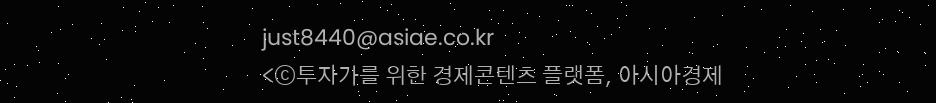just8440@asiae.co.kr
<ⓒ투자가를 위한 경제콘텐츠 플랫폼, 아시아경제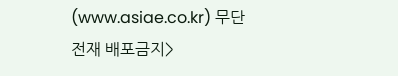(www.asiae.co.kr) 무단전재 배포금지>